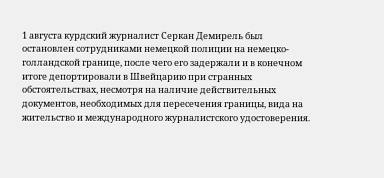1 августа курдский журналист Серкан Демирель был остановлен сотрудниками немецкой полиции на немецко-голландской границе, после чего его задержали и в конечном итоге депортировали в Швейцарию при странных обстоятельствах, несмотря на наличие действительных документов, необходимых для пересечения границы, вида на жительство и международного журналистского удостоверения.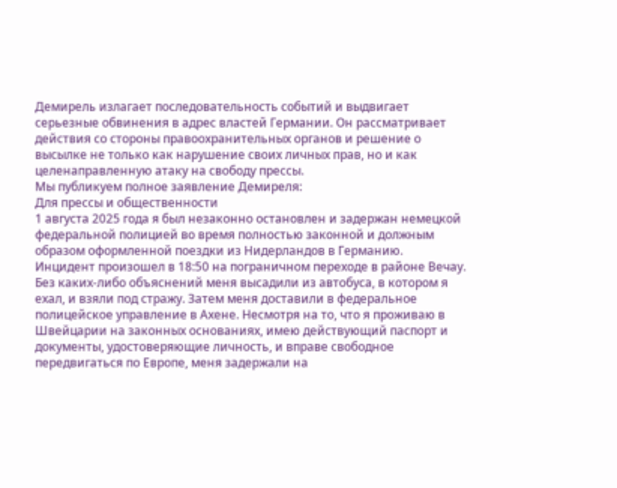Демирель излагает последовательность событий и выдвигает серьезные обвинения в адрес властей Германии. Он рассматривает действия со стороны правоохранительных органов и решение о высылке не только как нарушение своих личных прав, но и как целенаправленную атаку на свободу прессы.
Мы публикуем полное заявление Демиреля:
Для прессы и общественности
1 августа 2025 года я был незаконно остановлен и задержан немецкой федеральной полицией во время полностью законной и должным образом оформленной поездки из Нидерландов в Германию.
Инцидент произошел в 18:50 на пограничном переходе в районе Вечау. Без каких-либо объяснений меня высадили из автобуса, в котором я ехал, и взяли под стражу. Затем меня доставили в федеральное полицейское управление в Ахене. Несмотря на то, что я проживаю в Швейцарии на законных основаниях, имею действующий паспорт и документы, удостоверяющие личность, и вправе свободное передвигаться по Европе, меня задержали на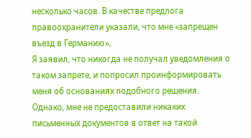несколько часов. В качестве предлога правоохранители указали, что мне «запрещен въезд в Германию»,
Я заявил, что никогда не получал уведомления о таком запрете, и попросил проинформировать меня об основаниях подобного решения. Однако, мне не предоставили никаких письменных документов в ответ на такой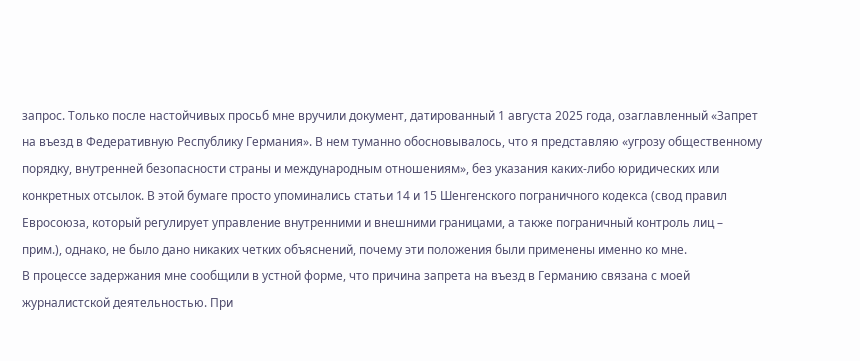запрос. Только после настойчивых просьб мне вручили документ, датированный 1 августа 2025 года, озаглавленный «Запрет на въезд в Федеративную Республику Германия». В нем туманно обосновывалось, что я представляю «угрозу общественному порядку, внутренней безопасности страны и международным отношениям», без указания каких-либо юридических или конкретных отсылок. В этой бумаге просто упоминались статьи 14 и 15 Шенгенского пограничного кодекса (свод правил Евросоюза, который регулирует управление внутренними и внешними границами, а также пограничный контроль лиц – прим.), однако, не было дано никаких четких объяснений, почему эти положения были применены именно ко мне.
В процессе задержания мне сообщили в устной форме, что причина запрета на въезд в Германию связана с моей журналистской деятельностью. При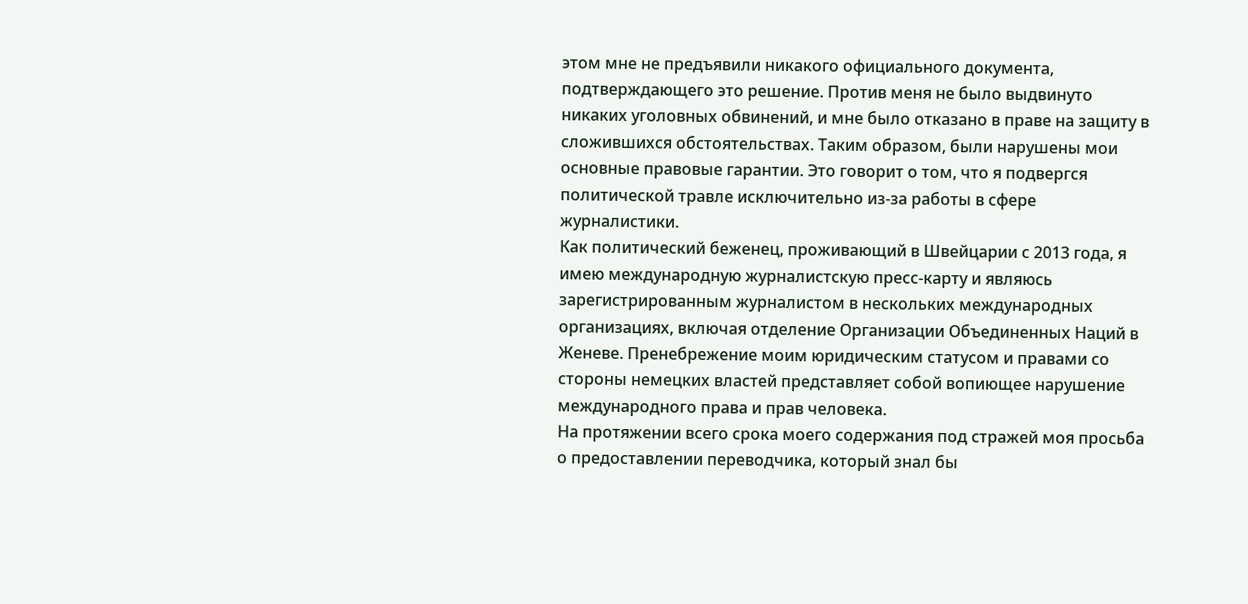этом мне не предъявили никакого официального документа, подтверждающего это решение. Против меня не было выдвинуто никаких уголовных обвинений, и мне было отказано в праве на защиту в сложившихся обстоятельствах. Таким образом, были нарушены мои основные правовые гарантии. Это говорит о том, что я подвергся политической травле исключительно из-за работы в сфере журналистики.
Как политический беженец, проживающий в Швейцарии с 2013 года, я имею международную журналистскую пресс-карту и являюсь зарегистрированным журналистом в нескольких международных организациях, включая отделение Организации Объединенных Наций в Женеве. Пренебрежение моим юридическим статусом и правами со стороны немецких властей представляет собой вопиющее нарушение международного права и прав человека.
На протяжении всего срока моего содержания под стражей моя просьба о предоставлении переводчика, который знал бы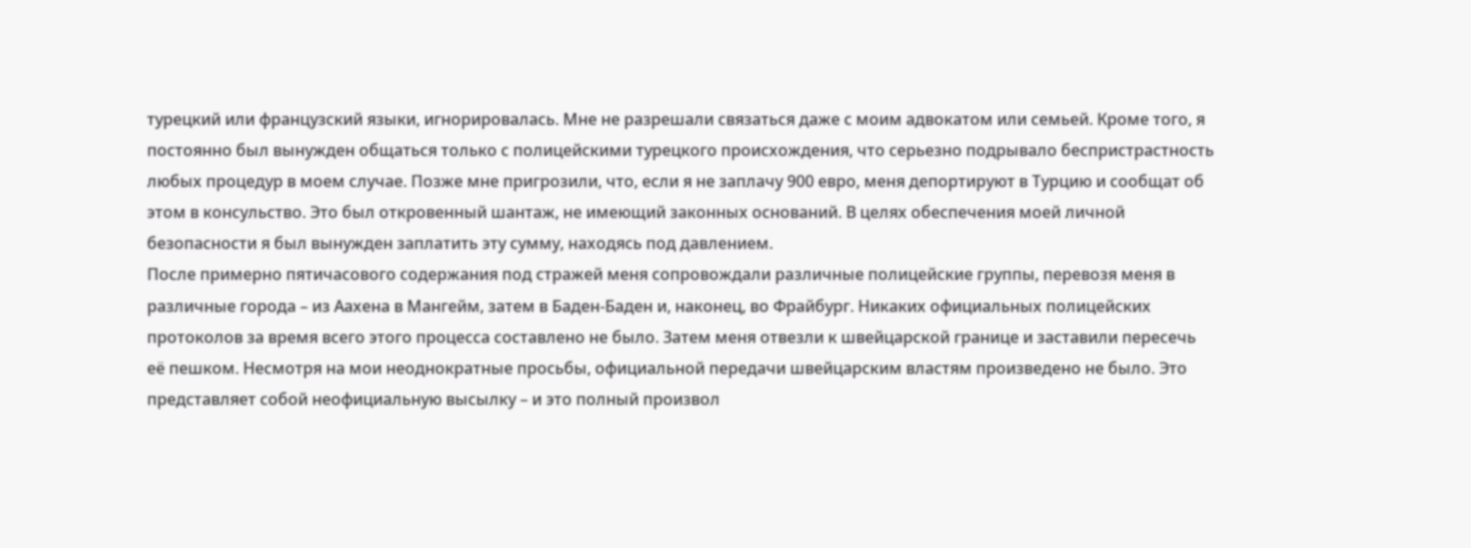турецкий или французский языки, игнорировалась. Мне не разрешали связаться даже с моим адвокатом или семьей. Кроме того, я постоянно был вынужден общаться только с полицейскими турецкого происхождения, что серьезно подрывало беспристрастность любых процедур в моем случае. Позже мне пригрозили, что, если я не заплачу 900 евро, меня депортируют в Турцию и сообщат об этом в консульство. Это был откровенный шантаж, не имеющий законных оснований. В целях обеспечения моей личной безопасности я был вынужден заплатить эту сумму, находясь под давлением.
После примерно пятичасового содержания под стражей меня сопровождали различные полицейские группы, перевозя меня в различные города – из Аахена в Мангейм, затем в Баден-Баден и, наконец, во Фрайбург. Никаких официальных полицейских протоколов за время всего этого процесса составлено не было. Затем меня отвезли к швейцарской границе и заставили пересечь её пешком. Несмотря на мои неоднократные просьбы, официальной передачи швейцарским властям произведено не было. Это представляет собой неофициальную высылку – и это полный произвол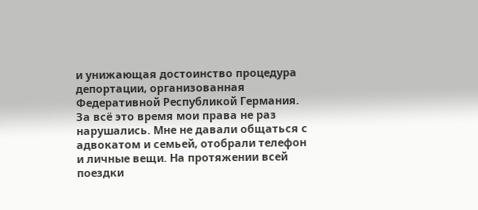и унижающая достоинство процедура депортации, организованная Федеративной Республикой Германия.
За всё это время мои права не раз нарушались. Мне не давали общаться с адвокатом и семьей, отобрали телефон и личные вещи. На протяжении всей поездки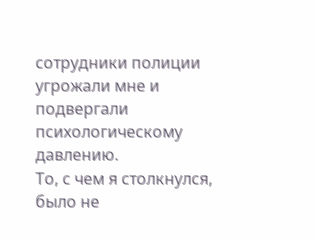сотрудники полиции угрожали мне и подвергали психологическому давлению.
То, с чем я столкнулся, было не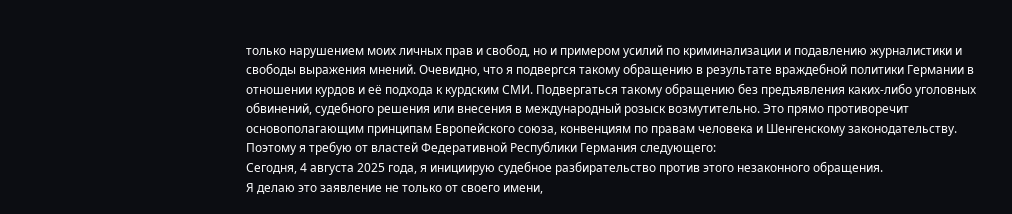только нарушением моих личных прав и свобод, но и примером усилий по криминализации и подавлению журналистики и свободы выражения мнений. Очевидно, что я подвергся такому обращению в результате враждебной политики Германии в отношении курдов и её подхода к курдским СМИ. Подвергаться такому обращению без предъявления каких-либо уголовных обвинений, судебного решения или внесения в международный розыск возмутительно. Это прямо противоречит основополагающим принципам Европейского союза, конвенциям по правам человека и Шенгенскому законодательству.
Поэтому я требую от властей Федеративной Республики Германия следующего:
Сегодня, 4 августа 2025 года, я инициирую судебное разбирательство против этого незаконного обращения.
Я делаю это заявление не только от своего имени,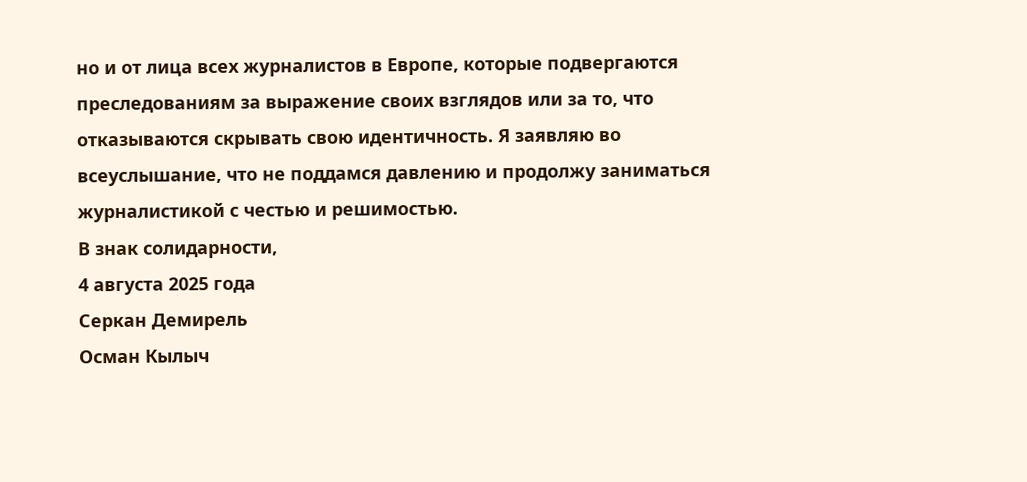но и от лица всех журналистов в Европе, которые подвергаются преследованиям за выражение своих взглядов или за то, что отказываются скрывать свою идентичность. Я заявляю во всеуслышание, что не поддамся давлению и продолжу заниматься журналистикой с честью и решимостью.
В знак солидарности,
4 августа 2025 года
Серкан Демирель
Осман Кылыч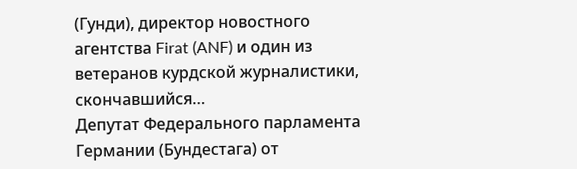(Гунди), директор новостного агентства Firat (ANF) и один из ветеранов курдской журналистики, скончавшийся…
Депутат Федерального парламента Германии (Бундестага) от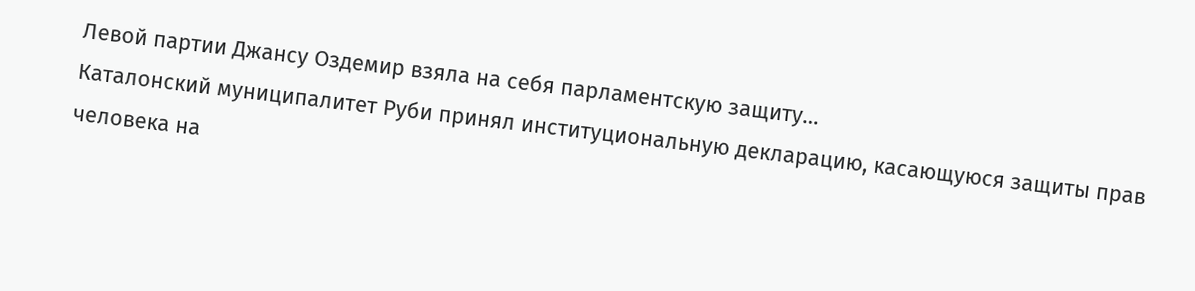Левой партии Джансу Оздемир взяла на себя парламентскую защиту…
Каталонский муниципалитет Руби принял институциональную декларацию, касающуюся защиты прав человека на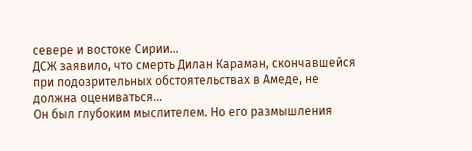севере и востоке Сирии…
ДСЖ заявило, что смерть Дилан Караман, скончавшейся при подозрительных обстоятельствах в Амеде, не должна оцениваться…
Он был глубоким мыслителем. Но его размышления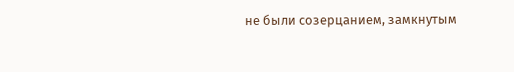не были созерцанием, замкнутым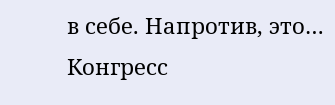в себе. Напротив, это…
Конгресс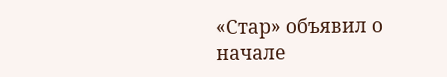«Стар» объявил о начале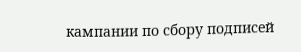кампании по сбору подписей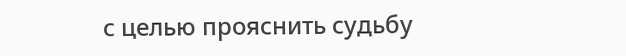с целью прояснить судьбу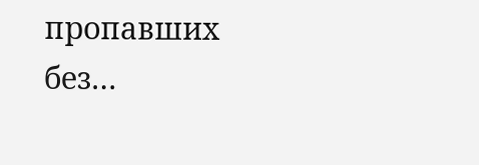пропавших без…